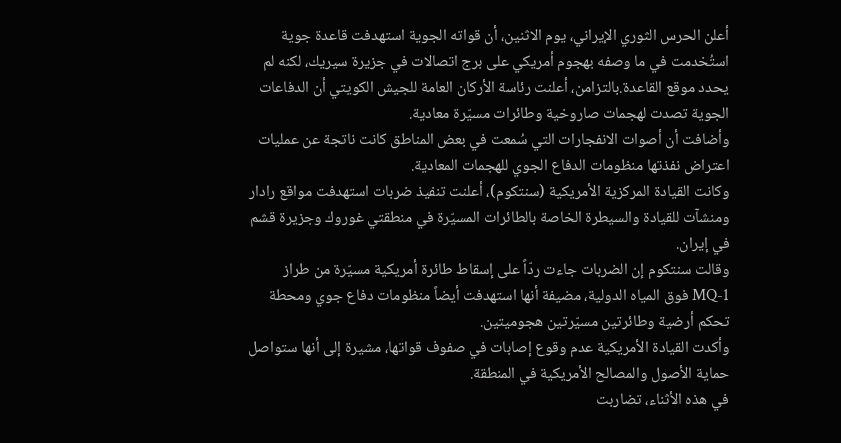أعلن الحرس الثوري الإيراني، يوم الاثنين، أن قواته الجوية استهدفت قاعدة جوية استُخدمت في ما وصفه بهجوم أمريكي على برج اتصالات في جزيرة سيريك، لكنه لم يحدد موقع القاعدة.بالتزامن، أعلنت رئاسة الأركان العامة للجيش الكويتي أن الدفاعات الجوية تصدت لهجمات صاروخية وطائرات مسيّرة معادية.
وأضافت أن أصوات الانفجارات التي سُمعت في بعض المناطق كانت ناتجة عن عمليات اعتراض نفذتها منظومات الدفاع الجوي للهجمات المعادية.
وكانت القيادة المركزية الأمريكية (سنتكوم)، أعلنت تنفيذ ضربات استهدفت مواقع رادار ومنشآت للقيادة والسيطرة الخاصة بالطائرات المسيّرة في منطقتي غوروك وجزيرة قشم في إيران.
وقالت سنتكوم إن الضربات جاءت ردّاً على إسقاط طائرة أمريكية مسيّرة من طراز MQ-1 فوق المياه الدولية، مضيفة أنها استهدفت أيضاً منظومات دفاع جوي ومحطة تحكم أرضية وطائرتين مسيّرتين هجوميتين.
وأكدت القيادة الأمريكية عدم وقوع إصابات في صفوف قواتها، مشيرة إلى أنها ستواصل حماية الأصول والمصالح الأمريكية في المنطقة.
في هذه الأثناء، تضاربت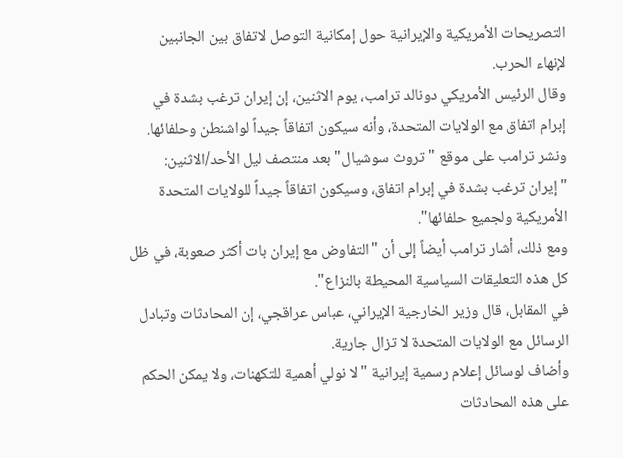التصريحات الأمريكية والإيرانية حول إمكانية التوصل لاتفاق بين الجانبين لإنهاء الحرب.
وقال الرئيس الأمريكي دونالد ترامب، يوم الاثنين، إن إيران ترغب بشدة في إبرام اتفاق مع الولايات المتحدة، وأنه سيكون اتفاقاً جيداً لواشنطن وحلفائها.
ونشر ترامب على موقع "تروث سوشيال" بعد منتصف ليل الأحد/الاثنين: "إيران ترغب بشدة في إبرام اتفاق، وسيكون اتفاقاً جيداً للولايات المتحدة الأمريكية ولجميع حلفائها".
ومع ذلك، أشار ترامب أيضاً إلى أن "التفاوض مع إيران بات أكثر صعوبة، في ظل كل هذه التعليقات السياسية المحيطة بالنزاع".
في المقابل، قال وزير الخارجية الإيراني، عباس عراقجي، إن المحادثات وتبادل الرسائل مع الولايات المتحدة لا تزال جارية.
وأضاف لوسائل إعلام رسمية إيرانية "لا نولي أهمية للتكهنات، ولا يمكن الحكم على هذه المحادثات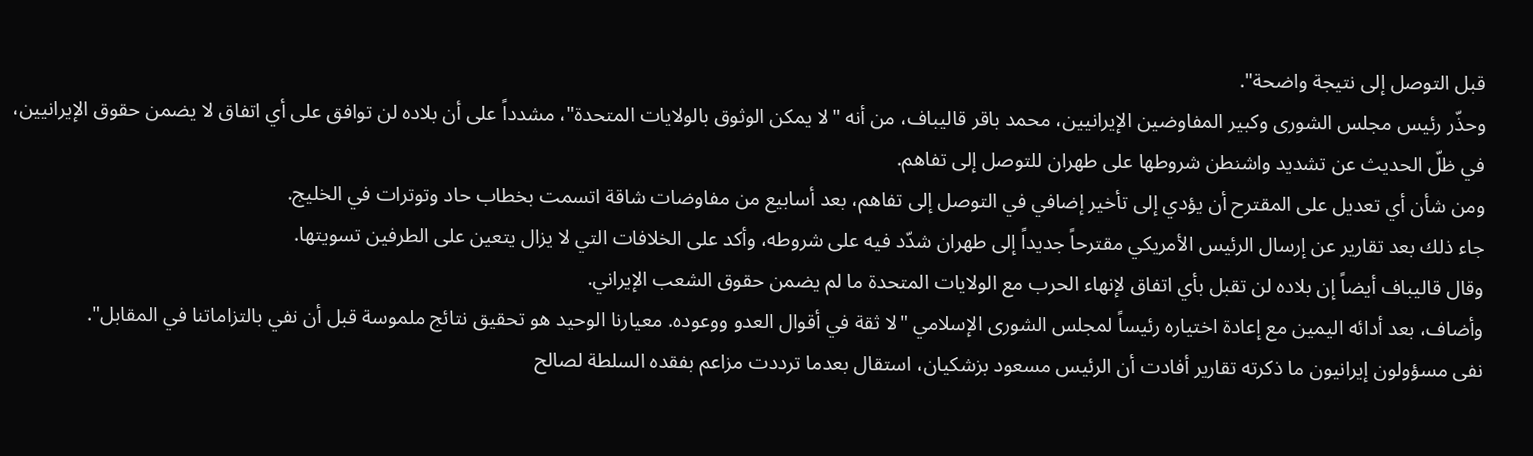قبل التوصل إلى نتيجة واضحة".
وحذّر رئيس مجلس الشورى وكبير المفاوضين الإيرانيين، محمد باقر قاليباف، من أنه "لا يمكن الوثوق بالولايات المتحدة"، مشدداً على أن بلاده لن توافق على أي اتفاق لا يضمن حقوق الإيرانيين، في ظلّ الحديث عن تشديد واشنطن شروطها على طهران للتوصل إلى تفاهم.
ومن شأن أي تعديل على المقترح أن يؤدي إلى تأخير إضافي في التوصل إلى تفاهم، بعد أسابيع من مفاوضات شاقة اتسمت بخطاب حاد وتوترات في الخليج.
جاء ذلك بعد تقارير عن إرسال الرئيس الأمريكي مقترحاً جديداً إلى طهران شدّد فيه على شروطه، وأكد على الخلافات التي لا يزال يتعين على الطرفين تسويتها.
وقال قاليباف أيضاً إن بلاده لن تقبل بأي اتفاق لإنهاء الحرب مع الولايات المتحدة ما لم يضمن حقوق الشعب الإيراني.
وأضاف، بعد أدائه اليمين مع إعادة اختياره رئيساً لمجلس الشورى الإسلامي "لا ثقة في أقوال العدو ووعوده. معيارنا الوحيد هو تحقيق نتائج ملموسة قبل أن نفي بالتزاماتنا في المقابل".
نفى مسؤولون إيرانيون ما ذكرته تقارير أفادت أن الرئيس مسعود بزشكيان، استقال بعدما ترددت مزاعم بفقده السلطة لصالح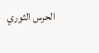الحرس الثوري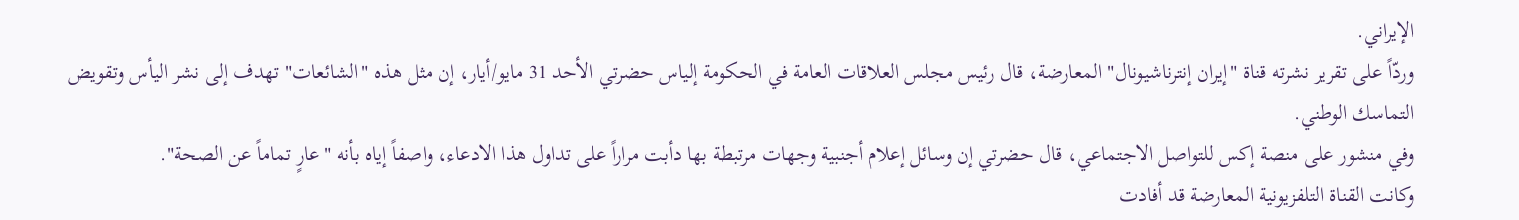الإيراني.
وردّاً على تقرير نشرته قناة "إيران إنترناشيونال" المعارضة، قال رئيس مجلس العلاقات العامة في الحكومة إلياس حضرتي الأحد 31 مايو/أيار، إن مثل هذه "الشائعات" تهدف إلى نشر اليأس وتقويض التماسك الوطني.
وفي منشور على منصة إكس للتواصل الاجتماعي، قال حضرتي إن وسائل إعلام أجنبية وجهات مرتبطة بها دأبت مراراً على تداول هذا الادعاء، واصفاً إياه بأنه "عارٍ تماماً عن الصحة".
وكانت القناة التلفزيونية المعارضة قد أفادت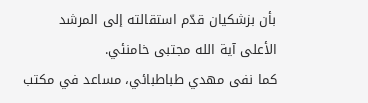بأن بزشكيان قدّم استقالته إلى المرشد الأعلى آية الله مجتبى خامنئي.
كما نفى مهدي طباطبائي، مساعد في مكتب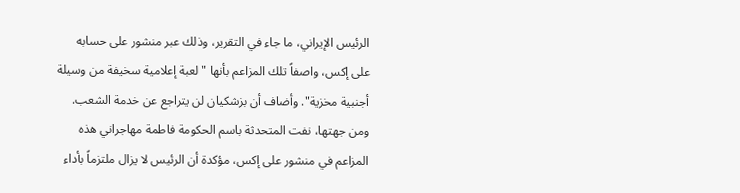الرئيس الإيراني، ما جاء في التقرير، وذلك عبر منشور على حسابه على إكس، واصفاً تلك المزاعم بأنها "لعبة إعلامية سخيفة من وسيلة أجنبية مخزية". وأضاف أن بزشكيان لن يتراجع عن خدمة الشعب.
ومن جهتها، نفت المتحدثة باسم الحكومة فاطمة مهاجراني هذه المزاعم في منشور على إكس، مؤكدة أن الرئيس لا يزال ملتزماً بأداء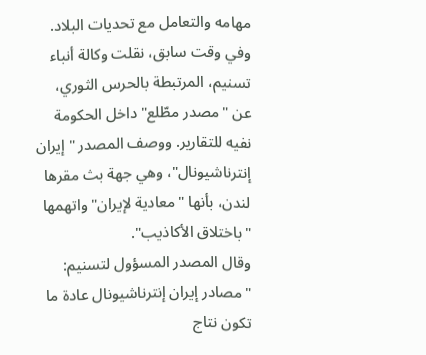مهامه والتعامل مع تحديات البلاد.
وفي وقت سابق، نقلت وكالة أنباء تسنيم، المرتبطة بالحرس الثوري، عن "مصدر مطّلع" داخل الحكومة نفيه للتقارير. ووصف المصدر "إيران إنترناشيونال"، وهي جهة بث مقرها لندن، بأنها "معادية لإيران" واتهمها "باختلاق الأكاذيب".
وقال المصدر المسؤول لتسنيم: "مصادر إيران إنترناشيونال عادة ما تكون نتاج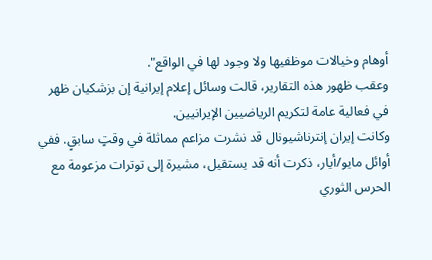أوهام وخيالات موظفيها ولا وجود لها في الواقع".
وعقب ظهور هذه التقارير، قالت وسائل إعلام إيرانية إن بزشكيان ظهر في فعالية عامة لتكريم الرياضيين الإيرانيين.
وكانت إيران إنترناشيونال قد نشرت مزاعم مماثلة في وقتٍ سابقٍ. ففي أوائل مايو/أيار، ذكرت أنه قد يستقيل، مشيرة إلى توترات مزعومة مع الحرس الثوري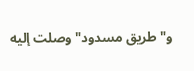و"طريق مسدود" وصلت إليه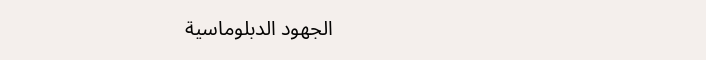الجهود الدبلوماسية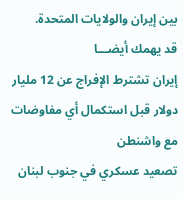بين إيران والولايات المتحدة.
قد يهمك أيضـــا
إيران تشترط الإفراج عن 12 مليار دولار قبل استكمال أي مفاوضات مع واشنطن
تصعيد عسكري في جنوب لبنان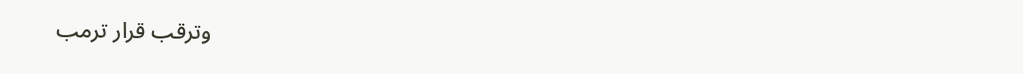وترقب قرار ترمب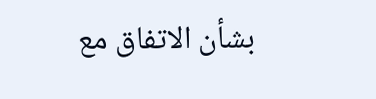بشأن الاتفاق مع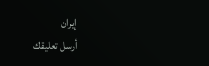إيران
أرسل تعليقك